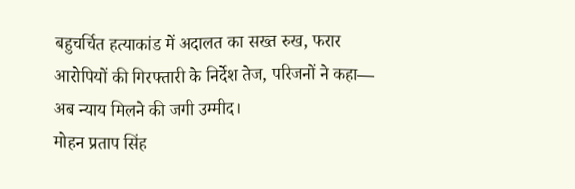बहुचर्चित हत्याकांड में अदालत का सख्त रुख, फरार आरोपियों की गिरफ्तारी के निर्देश तेज, परिजनों ने कहा— अब न्याय मिलने की जगी उम्मीद।
मोहन प्रताप सिंह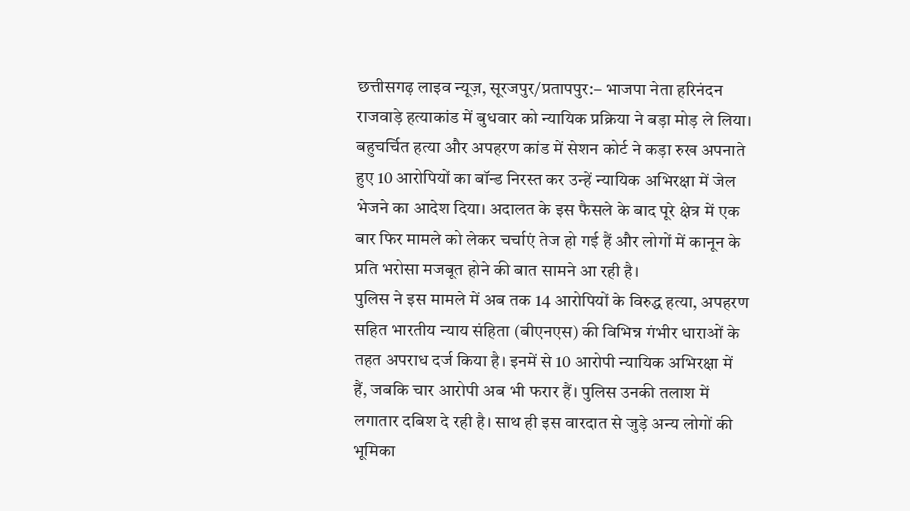छत्तीसगढ़ लाइव न्यूज़, सूरजपुर/प्रतापपुर:– भाजपा नेता हरिनंदन राजवाड़े हत्याकांड में बुधवार को न्यायिक प्रक्रिया ने बड़ा मोड़ ले लिया। बहुचर्चित हत्या और अपहरण कांड में सेशन कोर्ट ने कड़ा रुख अपनाते हुए 10 आरोपियों का बॉन्ड निरस्त कर उन्हें न्यायिक अभिरक्षा में जेल भेजने का आदेश दिया। अदालत के इस फैसले के बाद पूरे क्षेत्र में एक बार फिर मामले को लेकर चर्चाएं तेज हो गई हैं और लोगों में कानून के प्रति भरोसा मजबूत होने की बात सामने आ रही है।
पुलिस ने इस मामले में अब तक 14 आरोपियों के विरुद्ध हत्या, अपहरण सहित भारतीय न्याय संहिता (बीएनएस) की विभिन्न गंभीर धाराओं के तहत अपराध दर्ज किया है। इनमें से 10 आरोपी न्यायिक अभिरक्षा में हैं, जबकि चार आरोपी अब भी फरार हैं। पुलिस उनकी तलाश में लगातार दबिश दे रही है। साथ ही इस वारदात से जुड़े अन्य लोगों की भूमिका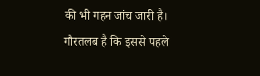की भी गहन जांच जारी है।
गौरतलब है कि इससे पहले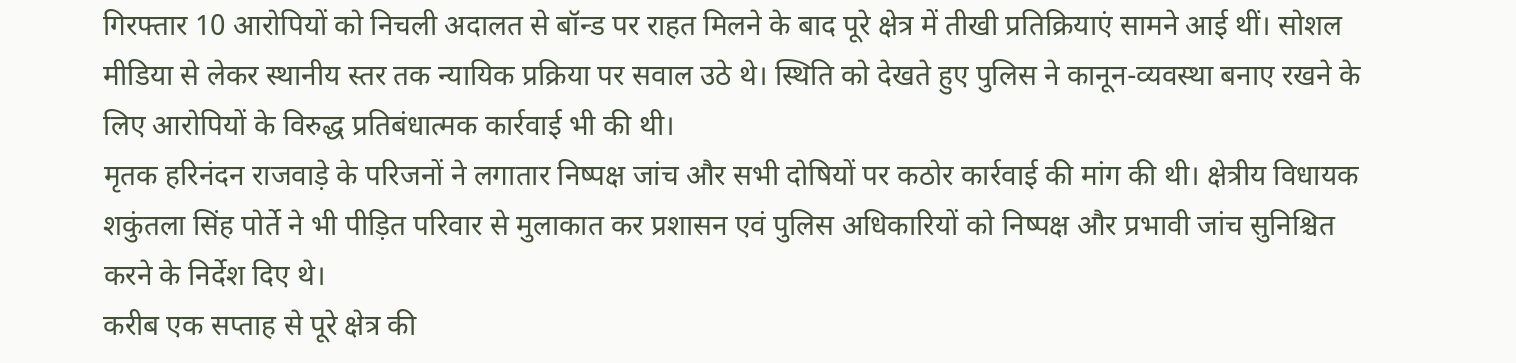गिरफ्तार 10 आरोपियों को निचली अदालत से बॉन्ड पर राहत मिलने के बाद पूरे क्षेत्र में तीखी प्रतिक्रियाएं सामने आई थीं। सोशल मीडिया से लेकर स्थानीय स्तर तक न्यायिक प्रक्रिया पर सवाल उठे थे। स्थिति को देखते हुए पुलिस ने कानून-व्यवस्था बनाए रखने के लिए आरोपियों के विरुद्ध प्रतिबंधात्मक कार्रवाई भी की थी।
मृतक हरिनंदन राजवाड़े के परिजनों ने लगातार निष्पक्ष जांच और सभी दोषियों पर कठोर कार्रवाई की मांग की थी। क्षेत्रीय विधायक शकुंतला सिंह पोर्ते ने भी पीड़ित परिवार से मुलाकात कर प्रशासन एवं पुलिस अधिकारियों को निष्पक्ष और प्रभावी जांच सुनिश्चित करने के निर्देश दिए थे।
करीब एक सप्ताह से पूरे क्षेत्र की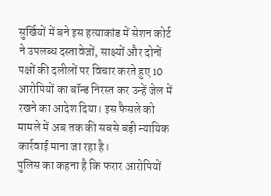सुर्खियों में बने इस हत्याकांड में सेशन कोर्ट ने उपलब्ध दस्तावेजों, साक्ष्यों और दोनों पक्षों की दलीलों पर विचार करते हुए 10 आरोपियों का बॉन्ड निरस्त कर उन्हें जेल में रखने का आदेश दिया। इस फैसले को मामले में अब तक की सबसे बड़ी न्यायिक कार्रवाई माना जा रहा है।
पुलिस का कहना है कि फरार आरोपियों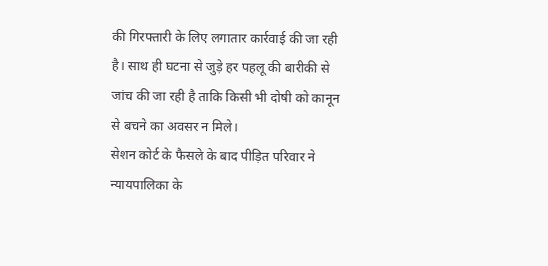की गिरफ्तारी के लिए लगातार कार्रवाई की जा रही है। साथ ही घटना से जुड़े हर पहलू की बारीकी से जांच की जा रही है ताकि किसी भी दोषी को कानून से बचने का अवसर न मिले।
सेशन कोर्ट के फैसले के बाद पीड़ित परिवार ने न्यायपालिका के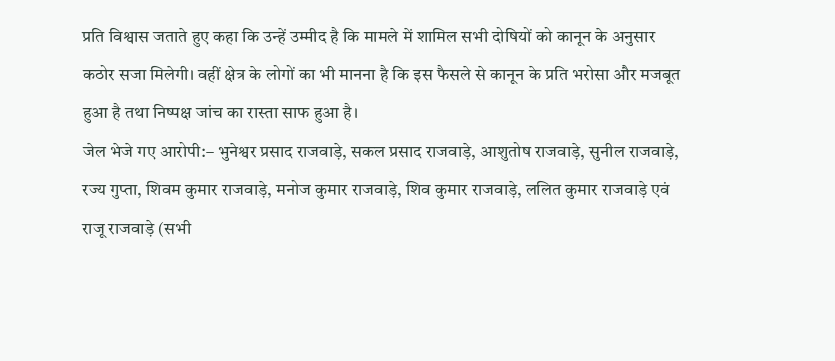प्रति विश्वास जताते हुए कहा कि उन्हें उम्मीद है कि मामले में शामिल सभी दोषियों को कानून के अनुसार कठोर सजा मिलेगी। वहीं क्षेत्र के लोगों का भी मानना है कि इस फैसले से कानून के प्रति भरोसा और मजबूत हुआ है तथा निष्पक्ष जांच का रास्ता साफ हुआ है।
जेल भेजे गए आरोपी:– भुनेश्वर प्रसाद राजवाड़े, सकल प्रसाद राजवाड़े, आशुतोष राजवाड़े, सुनील राजवाड़े, रज्य गुप्ता, शिवम कुमार राजवाड़े, मनोज कुमार राजवाड़े, शिव कुमार राजवाड़े, ललित कुमार राजवाड़े एवं राजू राजवाड़े (सभी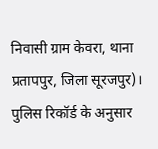निवासी ग्राम केवरा, थाना प्रतापपुर, जिला सूरजपुर)।
पुलिस रिकॉर्ड के अनुसार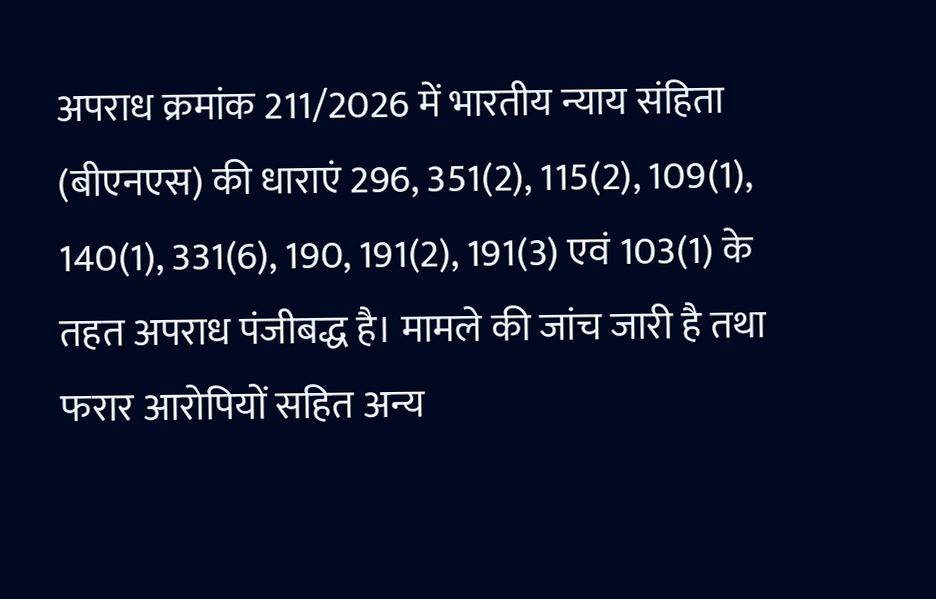अपराध क्रमांक 211/2026 में भारतीय न्याय संहिता (बीएनएस) की धाराएं 296, 351(2), 115(2), 109(1), 140(1), 331(6), 190, 191(2), 191(3) एवं 103(1) के तहत अपराध पंजीबद्ध है। मामले की जांच जारी है तथा फरार आरोपियों सहित अन्य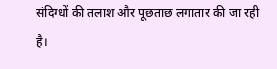संदिग्धों की तलाश और पूछताछ लगातार की जा रही है।